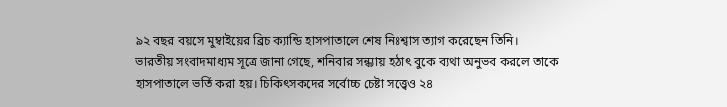৯২ বছর বয়সে মুম্বাইয়ের ব্রিচ ক্যান্ডি হাসপাতালে শেষ নিঃশ্বাস ত্যাগ করেছেন তিনি।
ভারতীয় সংবাদমাধ্যম সূত্রে জানা গেছে, শনিবার সন্ধ্যায় হঠাৎ বুকে ব্যথা অনুভব করলে তাকে হাসপাতালে ভর্তি করা হয়। চিকিৎসকদের সর্বোচ্চ চেষ্টা সত্ত্বেও ২৪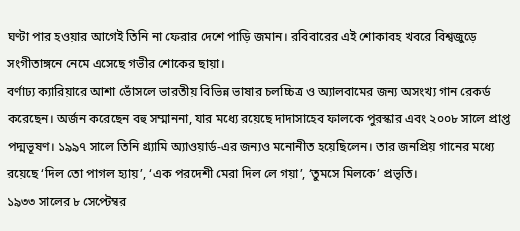ঘণ্টা পার হওয়ার আগেই তিনি না ফেরার দেশে পাড়ি জমান। রবিবারের এই শোকাবহ খবরে বিশ্বজুড়ে সংগীতাঙ্গনে নেমে এসেছে গভীর শোকের ছায়া।
বর্ণাঢ্য ক্যারিয়ারে আশা ভোঁসলে ভারতীয় বিভিন্ন ভাষার চলচ্চিত্র ও অ্যালবামের জন্য অসংখ্য গান রেকর্ড করেছেন। অর্জন করেছেন বহু সম্মাননা, যার মধ্যে রয়েছে দাদাসাহেব ফালকে পুরস্কার এবং ২০০৮ সালে প্রাপ্ত পদ্মভূষণ। ১৯৯৭ সালে তিনি গ্র্যামি অ্যাওয়ার্ড-এর জন্যও মনোনীত হয়েছিলেন। তার জনপ্রিয় গানের মধ্যে রয়েছে ‘দিল তো পাগল হ্যায়’, ‘এক পরদেশী মেরা দিল লে গয়া’, ‘তুমসে মিলকে’ প্রভৃতি।
১৯৩৩ সালের ৮ সেপ্টেম্বর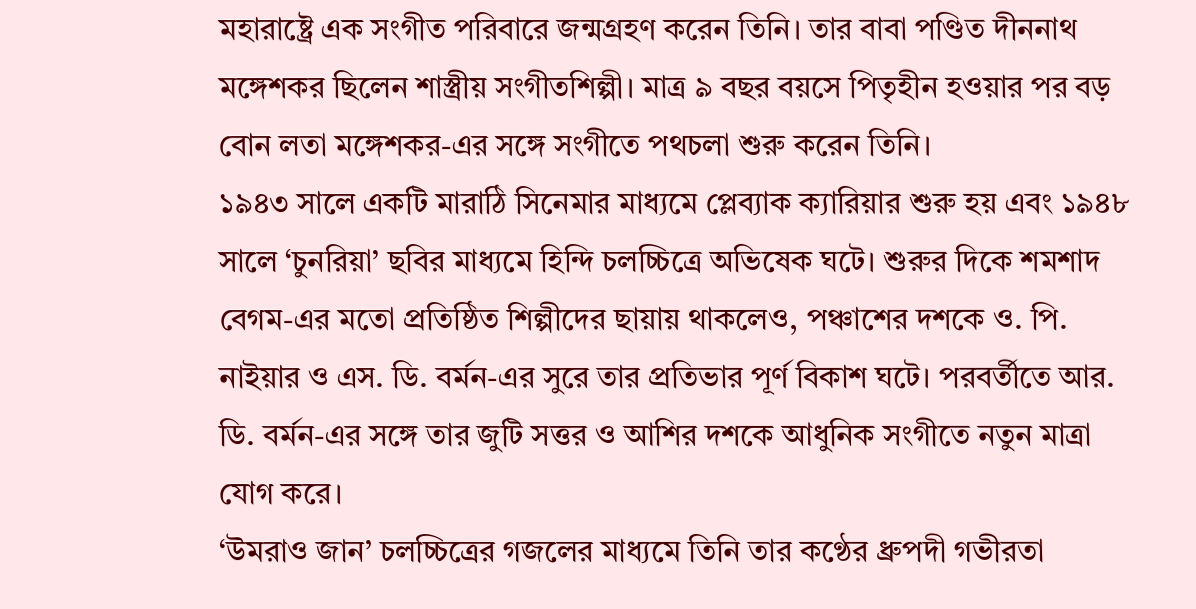মহারাষ্ট্রে এক সংগীত পরিবারে জন্মগ্রহণ করেন তিনি। তার বাবা পণ্ডিত দীননাথ মঙ্গেশকর ছিলেন শাস্ত্রীয় সংগীতশিল্পী। মাত্র ৯ বছর বয়সে পিতৃহীন হওয়ার পর বড় বোন লতা মঙ্গেশকর-এর সঙ্গে সংগীতে পথচলা শুরু করেন তিনি।
১৯৪৩ সালে একটি মারাঠি সিনেমার মাধ্যমে প্লেব্যাক ক্যারিয়ার শুরু হয় এবং ১৯৪৮ সালে ‘চুনরিয়া’ ছবির মাধ্যমে হিন্দি চলচ্চিত্রে অভিষেক ঘটে। শুরুর দিকে শমশাদ বেগম-এর মতো প্রতিষ্ঠিত শিল্পীদের ছায়ায় থাকলেও, পঞ্চাশের দশকে ও. পি. নাইয়ার ও এস. ডি. বর্মন-এর সুরে তার প্রতিভার পূর্ণ বিকাশ ঘটে। পরবর্তীতে আর. ডি. বর্মন-এর সঙ্গে তার জুটি সত্তর ও আশির দশকে আধুনিক সংগীতে নতুন মাত্রা যোগ করে।
‘উমরাও জান’ চলচ্চিত্রের গজলের মাধ্যমে তিনি তার কণ্ঠের ধ্রুপদী গভীরতা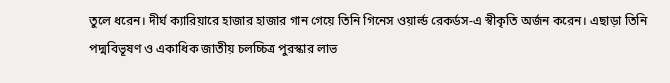তুলে ধরেন। দীর্ঘ ক্যারিয়ারে হাজার হাজার গান গেয়ে তিনি গিনেস ওয়ার্ল্ড রেকর্ডস-এ স্বীকৃতি অর্জন করেন। এছাড়া তিনি পদ্মবিভূষণ ও একাধিক জাতীয় চলচ্চিত্র পুরস্কার লাভ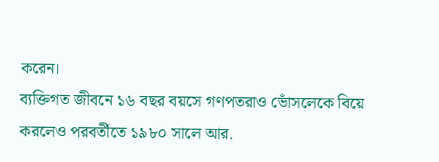করেন।
ব্যক্তিগত জীবনে ১৬ বছর বয়সে গণপতরাও ভোঁসলেকে বিয়ে করলেও পরবর্তীতে ১৯৮০ সালে আর.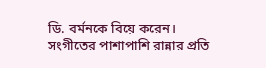ডি. বর্মনকে বিয়ে করেন। সংগীতের পাশাপাশি রান্নার প্রতি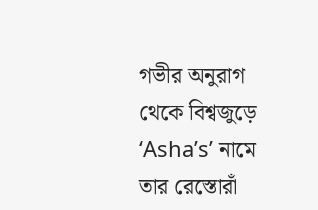গভীর অনুরাগ থেকে বিশ্বজুড়ে ‘Asha’s’ নামে তার রেস্তোরাঁ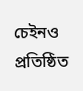চেইনও প্রতিষ্ঠিত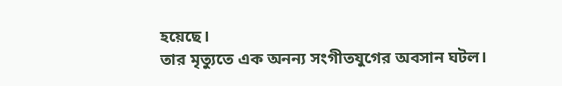হয়েছে।
তার মৃত্যুতে এক অনন্য সংগীতযুগের অবসান ঘটল।